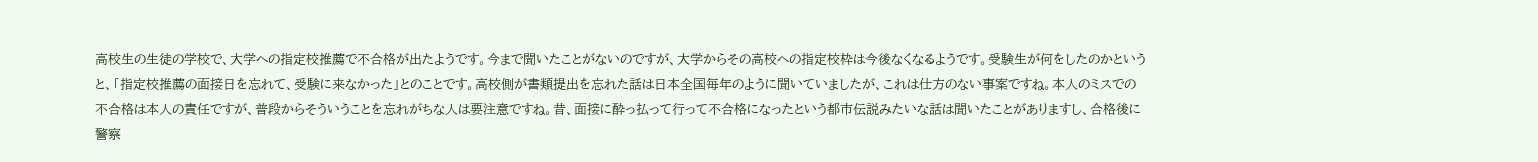高校生の生徒の学校で、大学への指定校推薦で不合格が出たようです。今まで聞いたことがないのですが、大学からその高校への指定校枠は今後なくなるようです。受験生が何をしたのかというと、「指定校推薦の面接日を忘れて、受験に来なかった」とのことです。高校側が書類提出を忘れた話は日本全国毎年のように聞いていましたが、これは仕方のない事案ですね。本人のミスでの不合格は本人の責任ですが、普段からそういうことを忘れがちな人は要注意ですね。昔、面接に酔っ払って行って不合格になったという都市伝説みたいな話は聞いたことがありますし、合格後に警察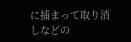に捕まって取り消しなどの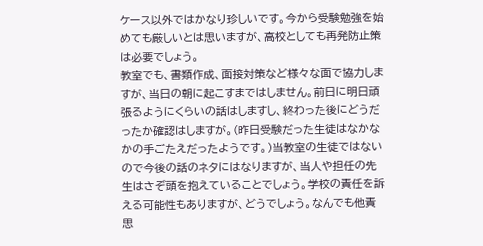ケース以外ではかなり珍しいです。今から受験勉強を始めても厳しいとは思いますが、高校としても再発防止策は必要でしょう。
教室でも、書類作成、面接対策など様々な面で協力しますが、当日の朝に起こすまではしません。前日に明日頑張るようにくらいの話はしますし、終わった後にどうだったか確認はしますが。(昨日受験だった生徒はなかなかの手ごたえだったようです。)当教室の生徒ではないので今後の話のネタにはなりますが、当人や担任の先生はさぞ頭を抱えていることでしょう。学校の責任を訴える可能性もありますが、どうでしょう。なんでも他責思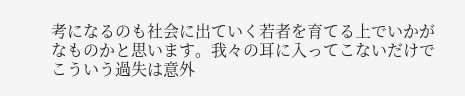考になるのも社会に出ていく若者を育てる上でいかがなものかと思います。我々の耳に入ってこないだけでこういう過失は意外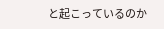と起こっているのか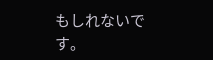もしれないです。